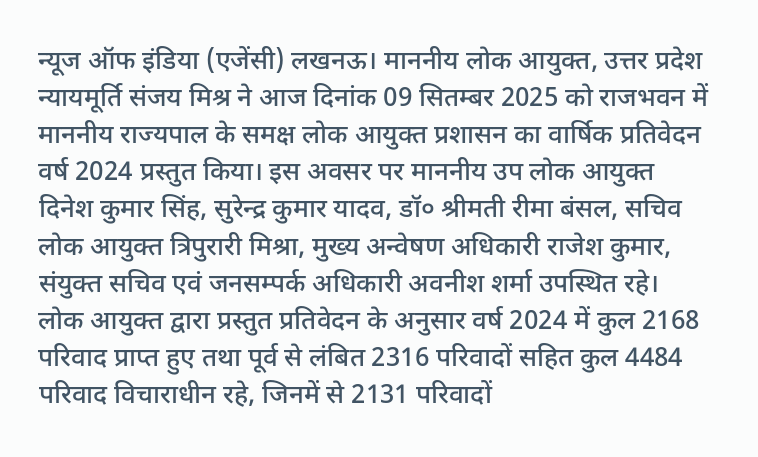न्यूज ऑफ इंडिया (एजेंसी) लखनऊ। माननीय लोक आयुक्त, उत्तर प्रदेश न्यायमूर्ति संजय मिश्र ने आज दिनांक 09 सितम्बर 2025 को राजभवन में माननीय राज्यपाल के समक्ष लोक आयुक्त प्रशासन का वार्षिक प्रतिवेदन वर्ष 2024 प्रस्तुत किया। इस अवसर पर माननीय उप लोक आयुक्त दिनेश कुमार सिंह, सुरेन्द्र कुमार यादव, डॉ० श्रीमती रीमा बंसल, सचिव लोक आयुक्त त्रिपुरारी मिश्रा, मुख्य अन्वेषण अधिकारी राजेश कुमार, संयुक्त सचिव एवं जनसम्पर्क अधिकारी अवनीश शर्मा उपस्थित रहे।
लोक आयुक्त द्वारा प्रस्तुत प्रतिवेदन के अनुसार वर्ष 2024 में कुल 2168 परिवाद प्राप्त हुए तथा पूर्व से लंबित 2316 परिवादों सहित कुल 4484 परिवाद विचाराधीन रहे, जिनमें से 2131 परिवादों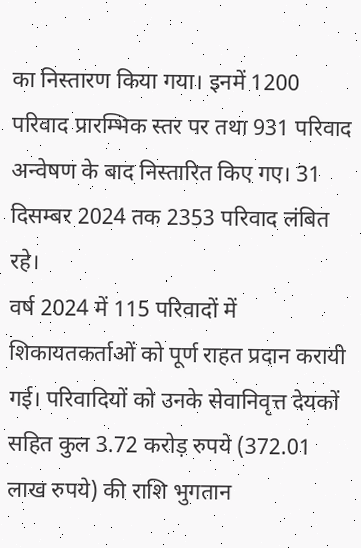का निस्तारण किया गया। इनमें 1200 परिवाद प्रारम्भिक स्तर पर तथा 931 परिवाद अन्वेषण के बाद निस्तारित किए गए। 31 दिसम्बर 2024 तक 2353 परिवाद लंबित रहे।
वर्ष 2024 में 115 परिवादों में शिकायतकर्ताओं को पूर्ण राहत प्रदान करायी गई। परिवादियों को उनके सेवानिवृत्त देयकों सहित कुल 3.72 करोड़ रुपये (372.01 लाख रुपये) की राशि भुगतान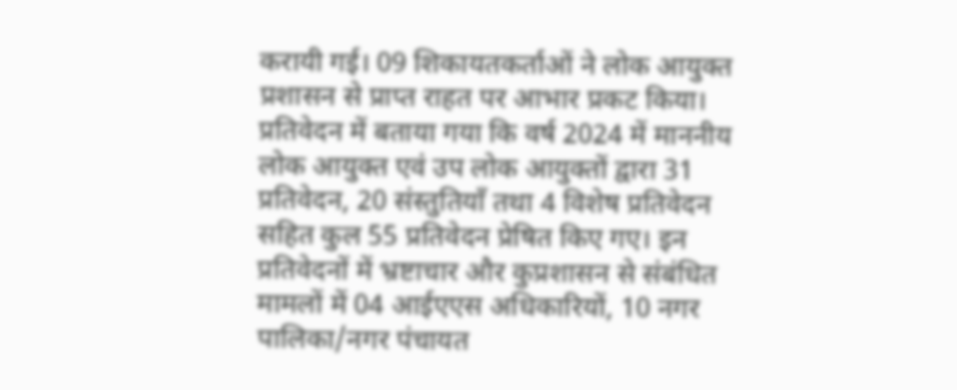करायी गई। 09 शिकायतकर्ताओं ने लोक आयुक्त प्रशासन से प्राप्त राहत पर आभार प्रकट किया।
प्रतिवेदन में बताया गया कि वर्ष 2024 में माननीय लोक आयुक्त एवं उप लोक आयुक्तों द्वारा 31 प्रतिवेदन, 20 संस्तुतियाँ तथा 4 विशेष प्रतिवेदन सहित कुल 55 प्रतिवेदन प्रेषित किए गए। इन प्रतिवेदनों में भ्रष्टाचार और कुप्रशासन से संबंधित मामलों में 04 आईएएस अधिकारियों, 10 नगर पालिका/नगर पंचायत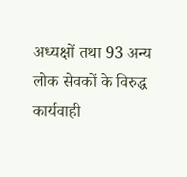अध्यक्षों तथा 93 अन्य लोक सेवकों के विरुद्ध कार्यवाही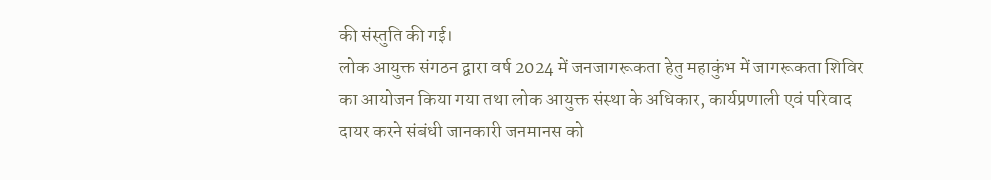की संस्तुति की गई।
लोक आयुक्त संगठन द्वारा वर्ष 2024 में जनजागरूकता हेतु महाकुंभ में जागरूकता शिविर का आयोजन किया गया तथा लोक आयुक्त संस्था के अधिकार, कार्यप्रणाली एवं परिवाद दायर करने संबंधी जानकारी जनमानस को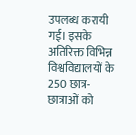उपलब्ध करायी गई। इसके अतिरिक्त विभिन्न विश्वविद्यालयों के 250 छात्र-छात्राओं को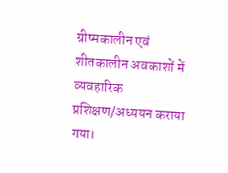ग्रीष्मकालीन एवं शीतकालीन अवकाशों में व्यवहारिक प्रशिक्षण/अध्ययन कराया गया।